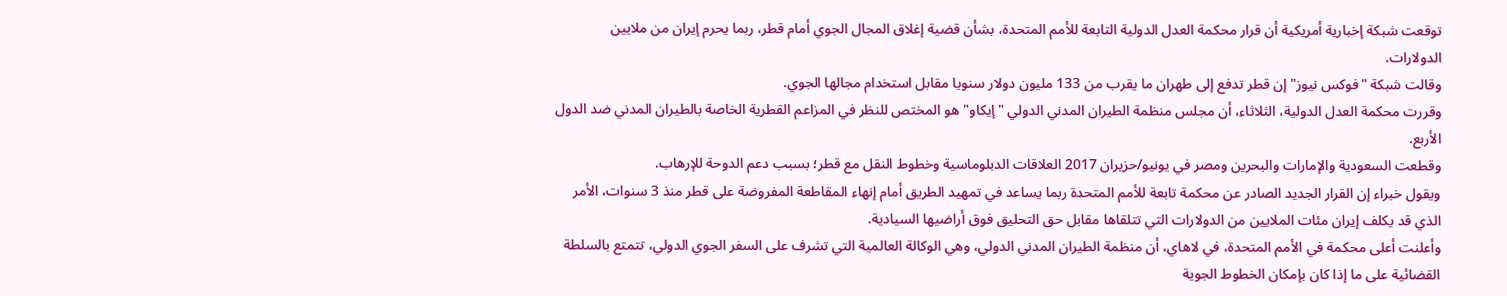توقعت شبكة إخبارية أمريكية أن قرار محكمة العدل الدولية التابعة للأمم المتحدة، بشأن قضية إغلاق المجال الجوي أمام قطر، ربما يحرم إيران من ملايين الدولارات.
وقالت شبكة "فوكس نيوز" إن قطر تدفع إلى طهران ما يقرب من 133 مليون دولار سنويا مقابل استخدام مجالها الجوي.
وقررت محكمة العدل الدولية، الثلاثاء، أن مجلس منظمة الطيران المدني الدولي "إيكاو" هو المختص للنظر في المزاعم القطرية الخاصة بالطيران المدني ضد الدول الأربع.
وقطعت السعودية والإمارات والبحرين ومصر في يونيو/حزيران 2017 العلاقات الدبلوماسية وخطوط النقل مع قطر؛ بسبب دعم الدوحة للإرهاب.
ويقول خبراء إن القرار الجديد الصادر عن محكمة تابعة للأمم المتحدة ربما يساعد في تمهيد الطريق أمام إنهاء المقاطعة المفروضة على قطر منذ 3 سنوات، الأمر الذي قد يكلف إيران مئات الملايين من الدولارات التي تتلقاها مقابل حق التحليق فوق أراضيها السيادية.
وأعلنت أعلى محكمة في الأمم المتحدة، في لاهاي، أن منظمة الطيران المدني الدولي، وهي الوكالة العالمية التي تشرف على السفر الجوي الدولي، تتمتع بالسلطة القضائية على ما إذا كان بإمكان الخطوط الجوية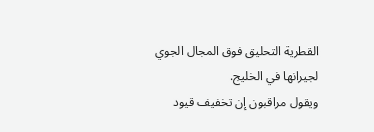القطرية التحليق فوق المجال الجوي لجيرانها في الخليج.
ويقول مراقبون إن تخفيف قيود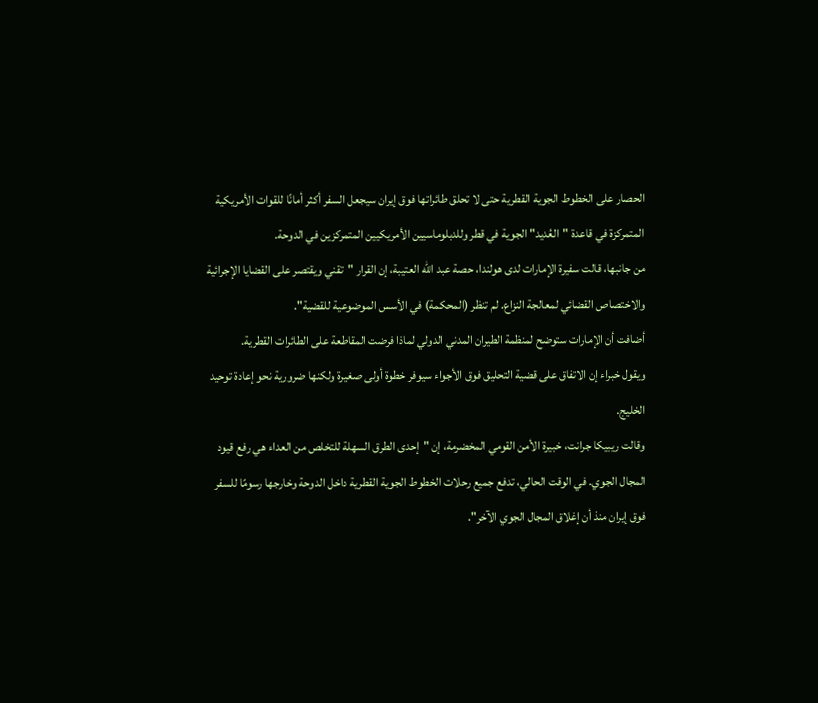الحصار على الخطوط الجوية القطرية حتى لا تحلق طائراتها فوق إيران سيجعل السفر أكثر أمانًا للقوات الأمريكية المتمركزة في قاعدة "العُديد" الجوية في قطر وللدبلوماسيين الأمريكيين المتمركزين في الدوحة.
من جانبها، قالت سفيرة الإمارات لدى هولندا، حصة عبد الله العتيبة، إن القرار "تقني ويقتصر على القضايا الإجرائية والاختصاص القضائي لمعالجة النزاع. لم تنظر (المحكمة) في الأسس الموضوعية للقضية".
أضافت أن الإمارات ستوضح لمنظمة الطيران المدني الدولي لماذا فرضت المقاطعة على الطائرات القطرية.
ويقول خبراء إن الاتفاق على قضية التحليق فوق الأجواء سيوفر خطوة أولى صغيرة ولكنها ضرورية نحو إعادة توحيد الخليج.
وقالت ريبيكا جرانت، خبيرة الأمن القومي المخضرمة، إن "إحدى الطرق السهلة للتخلص من العداء هي رفع قيود المجال الجوي. في الوقت الحالي، تدفع جميع رحلات الخطوط الجوية القطرية داخل الدوحة وخارجها رسومًا للسفر فوق إيران منذ أن إغلاق المجال الجوي الآخر".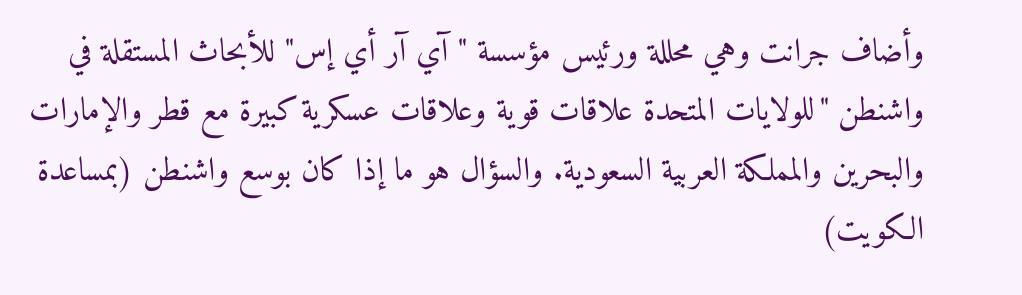وأضاف جرانت وهي محللة ورئيس مؤسسة "آي آر أي إس" للأبحاث المستقلة في واشنطن "للولايات المتحدة علاقات قوية وعلاقات عسكرية كبيرة مع قطر والإمارات والبحرين والمملكة العربية السعودية. والسؤال هو ما إذا كان بوسع واشنطن (بمساعدة الكويت)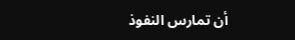أن تمارس النفوذ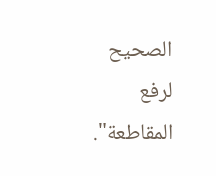الصحيح لرفع المقاطعة".